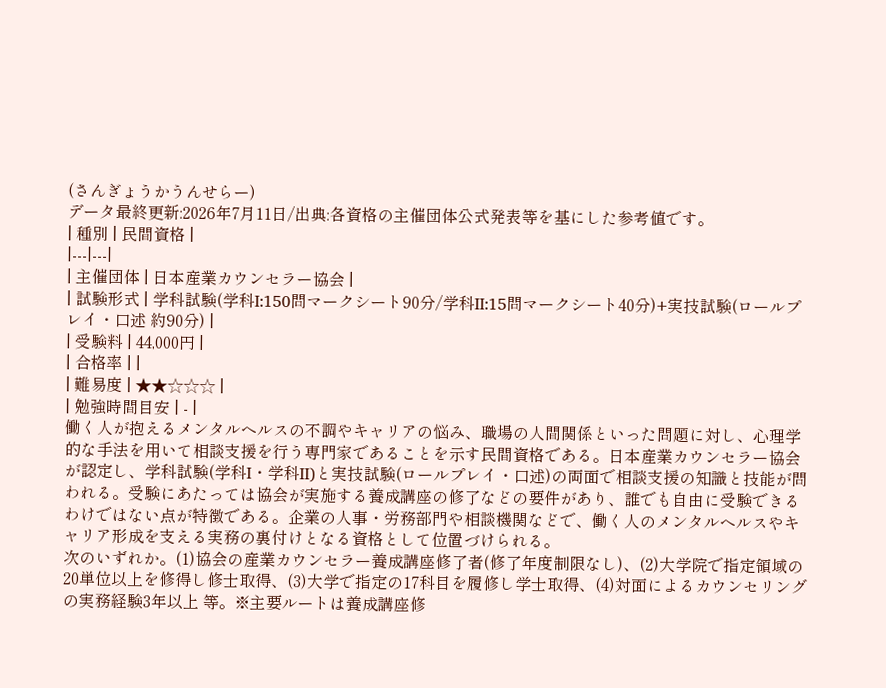(さんぎょうかうんせらー)
データ最終更新:2026年7月11日/出典:各資格の主催団体公式発表等を基にした参考値です。
| 種別 | 民間資格 |
|---|---|
| 主催団体 | 日本産業カウンセラー協会 |
| 試験形式 | 学科試験(学科I:150問マークシート90分/学科II:15問マークシート40分)+実技試験(ロールプレイ・口述 約90分) |
| 受験料 | 44,000円 |
| 合格率 | |
| 難易度 | ★★☆☆☆ |
| 勉強時間目安 | - |
働く人が抱えるメンタルヘルスの不調やキャリアの悩み、職場の人間関係といった問題に対し、心理学的な手法を用いて相談支援を行う専門家であることを示す民間資格である。日本産業カウンセラー協会が認定し、学科試験(学科I・学科II)と実技試験(ロールプレイ・口述)の両面で相談支援の知識と技能が問われる。受験にあたっては協会が実施する養成講座の修了などの要件があり、誰でも自由に受験できるわけではない点が特徴である。企業の人事・労務部門や相談機関などで、働く人のメンタルヘルスやキャリア形成を支える実務の裏付けとなる資格として位置づけられる。
次のいずれか。(1)協会の産業カウンセラー養成講座修了者(修了年度制限なし)、(2)大学院で指定領域の20単位以上を修得し修士取得、(3)大学で指定の17科目を履修し学士取得、(4)対面によるカウンセリングの実務経験3年以上 等。※主要ルートは養成講座修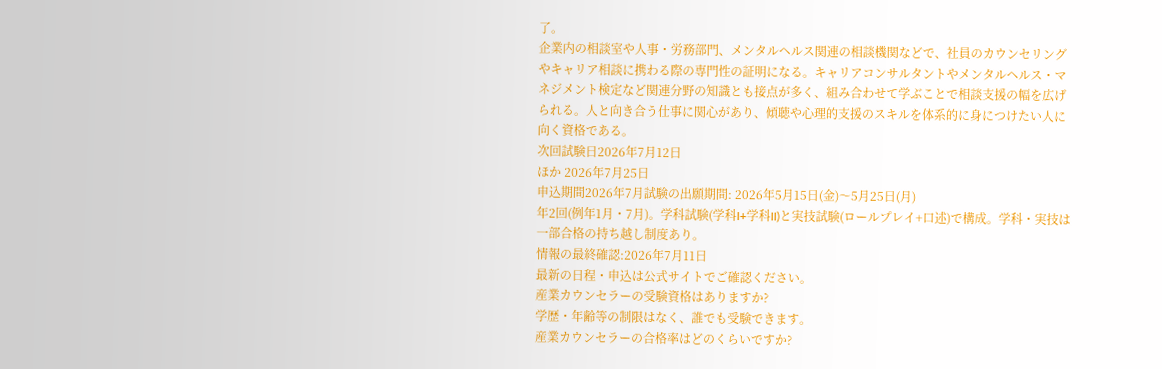了。
企業内の相談室や人事・労務部門、メンタルヘルス関連の相談機関などで、社員のカウンセリングやキャリア相談に携わる際の専門性の証明になる。キャリアコンサルタントやメンタルヘルス・マネジメント検定など関連分野の知識とも接点が多く、組み合わせて学ぶことで相談支援の幅を広げられる。人と向き合う仕事に関心があり、傾聴や心理的支援のスキルを体系的に身につけたい人に向く資格である。
次回試験日2026年7月12日
ほか 2026年7月25日
申込期間2026年7月試験の出願期間: 2026年5月15日(金)〜5月25日(月)
年2回(例年1月・7月)。学科試験(学科I+学科II)と実技試験(ロールプレイ+口述)で構成。学科・実技は一部合格の持ち越し制度あり。
情報の最終確認:2026年7月11日
最新の日程・申込は公式サイトでご確認ください。
産業カウンセラーの受験資格はありますか?
学歴・年齢等の制限はなく、誰でも受験できます。
産業カウンセラーの合格率はどのくらいですか?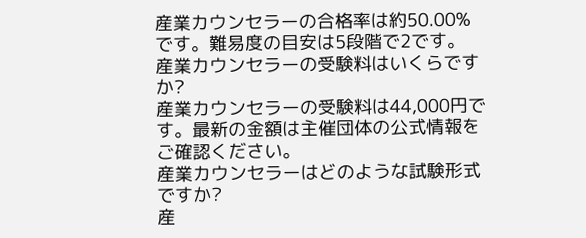産業カウンセラーの合格率は約50.00%です。難易度の目安は5段階で2です。
産業カウンセラーの受験料はいくらですか?
産業カウンセラーの受験料は44,000円です。最新の金額は主催団体の公式情報をご確認ください。
産業カウンセラーはどのような試験形式ですか?
産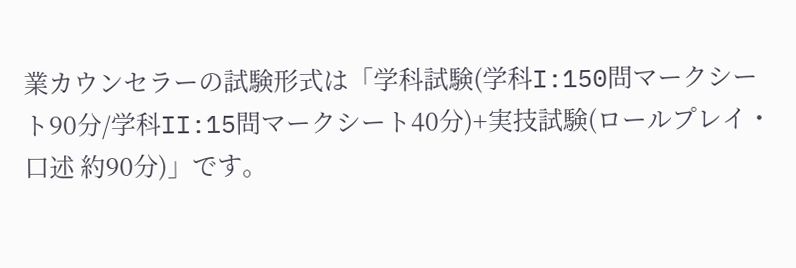業カウンセラーの試験形式は「学科試験(学科I:150問マークシート90分/学科II:15問マークシート40分)+実技試験(ロールプレイ・口述 約90分)」です。